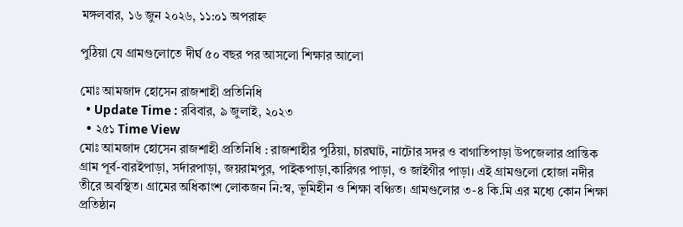মঙ্গলবার, ১৬ জুন ২০২৬, ১১:০১ অপরাহ্ন

পুঠিয়া যে গ্রামগুলোতে দীর্ঘ ৫০ বছর পর আসলো শিক্ষার আলো

মোঃ আমজাদ হোসেন রাজশাহী প্রতিনিধি
  • Update Time : রবিবার, ৯ জুলাই, ২০২৩
  • ২৫১ Time View
মোঃ আমজাদ হোসেন রাজশাহী প্রতিনিধি : রাজশাহীর পুঠিয়া, চারঘাট, নাটোর সদর ও বাগাতিপাড়া উপজেলার প্রান্তিক গ্রাম পূর্ব-বারইপাড়া, সর্দারপাড়া, জয়রামপুর, পাইকপাড়া,কারিগর পাড়া, ও জাইগীর পাড়া। এই গ্রামগুলো হোজা নদীর তীরে অবস্থিত। গ্রামের অধিকাংশ লোকজন নি:স্ব, ভূমিহীন ও শিক্ষা বঞ্চিত। গ্রামগুলোর ৩-৪ কি.মি এর মধ্যে কোন শিক্ষা প্রতিষ্ঠান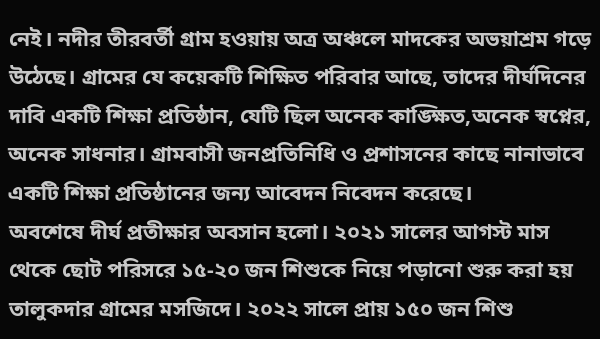নেই। নদীর তীরবর্তী গ্রাম হওয়ায় অত্র অঞ্চলে মাদকের অভয়াশ্রম গড়ে উঠেছে। গ্রামের যে কয়েকটি শিক্ষিত পরিবার আছে, তাদের দীর্ঘদিনের দাবি একটি শিক্ষা প্রতিষ্ঠান, যেটি ছিল অনেক কাঙ্ক্ষিত,অনেক স্বপ্নের, অনেক সাধনার। গ্রামবাসী জনপ্রতিনিধি ও প্রশাসনের কাছে নানাভাবে একটি শিক্ষা প্রতিষ্ঠানের জন্য আবেদন নিবেদন করেছে।
অবশেষে দীর্ঘ প্রতীক্ষার অবসান হলো। ২০২১ সালের আগস্ট মাস থেকে ছোট পরিসরে ১৫-২০ জন শিশুকে নিয়ে পড়ানো শুরু করা হয় তালুকদার গ্রামের মসজিদে। ২০২২ সালে প্রায় ১৫০ জন শিশু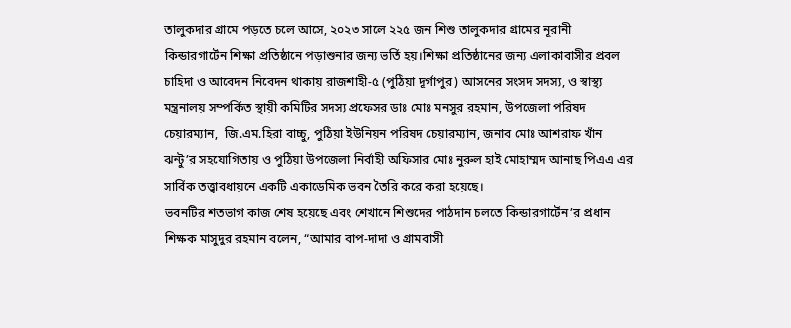তালুকদার গ্রামে পড়তে চলে আসে, ২০২৩ সালে ২২৫ জন শিশু তালুকদার গ্রামের নূরানী  কিন্ডারগার্টেন শিক্ষা প্রতিষ্ঠানে পড়াশুনার জন্য ভর্তি হয়।শিক্ষা প্রতিষ্ঠানের জন্য এলাকাবাসীর প্রবল চাহিদা ও আবেদন নিবেদন থাকায় রাজশাহী-৫ (পুঠিয়া দূর্গাপুর) আসনের সংসদ সদস্য, ও স্বাস্থ্য মন্ত্রনালয় সম্পর্কিত স্থায়ী কমিটির সদস্য প্রফেসর ডাঃ মোঃ মনসুর রহমান, উপজেলা পরিষদ চেয়ারম্যান,  জি.এম.হিরা বাচ্চু, পুঠিয়া ইউনিয়ন পরিষদ চেয়ারম্যান, জনাব মোঃ আশরাফ খাঁন ঝন্টু’র সহযোগিতায় ও পুঠিয়া উপজেলা নির্বাহী অফিসার মোঃ নুরুল হাই মোহাম্মদ আনাছ পিএএ এর সার্বিক তত্ত্বাবধায়নে একটি একাডেমিক ভবন তৈরি করে করা হয়েছে।
ভবনটির শতভাগ কাজ শেষ হয়েছে এবং শেখানে শিশুদের পাঠদান চলতে কিন্ডারগার্টেন’র প্রধান শিক্ষক মাসুদুর রহমান বলেন, “আমার বাপ-দাদা ও গ্রামবাসী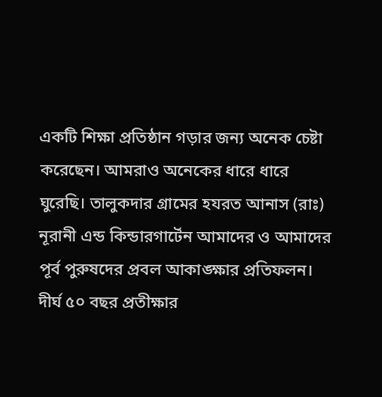একটি শিক্ষা প্রতিষ্ঠান গড়ার জন্য অনেক চেষ্টা করেছেন। আমরাও অনেকের ধারে ধারে ঘুরেছি। তালুকদার গ্রামের হযরত আনাস (রাঃ) নূরানী এন্ড কিন্ডারগার্টেন আমাদের ও আমাদের পূর্ব পুরুষদের প্রবল আকাঙ্ক্ষার প্রতিফলন। দীর্ঘ ৫০ বছর প্রতীক্ষার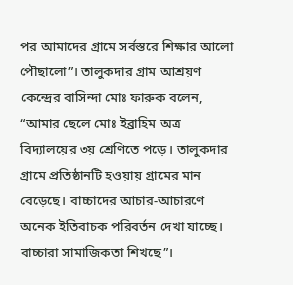পর আমাদের গ্রামে সর্বস্তরে শিক্ষার আলো পৌছালো”। তালুকদার গ্রাম আশ্রয়ণ কেন্দ্রের বাসিন্দা মোঃ ফারুক বলেন, “আমার ছেলে মোঃ ইব্রাহিম অত্র বিদ্যালয়ের ৩য় শ্রেণিতে পড়ে। তালুকদার গ্রামে প্রতিষ্ঠানটি হওয়ায় গ্রামের মান বেড়েছে। বাচ্চাদের আচার-আচারণে অনেক ইতিবাচক পরিবর্তন দেখা যাচ্ছে। বাচ্চারা সামাজিকতা শিখছে”।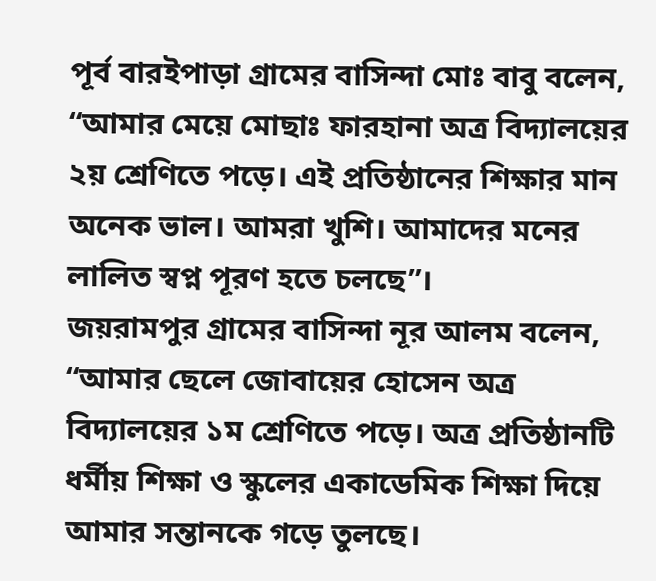পূর্ব বারইপাড়া গ্রামের বাসিন্দা মোঃ বাবু বলেন, “আমার মেয়ে মোছাঃ ফারহানা অত্র বিদ্যালয়ের ২য় শ্রেণিতে পড়ে। এই প্রতিষ্ঠানের শিক্ষার মান অনেক ভাল। আমরা খুশি। আমাদের মনের লালিত স্বপ্ন পূরণ হতে চলছে”।
জয়রামপুর গ্রামের বাসিন্দা নূর আলম বলেন, “আমার ছেলে জোবায়ের হোসেন অত্র বিদ্যালয়ের ১ম শ্রেণিতে পড়ে। অত্র প্রতিষ্ঠানটি ধর্মীয় শিক্ষা ও স্কুলের একাডেমিক শিক্ষা দিয়ে আমার সন্তানকে গড়ে তুলছে।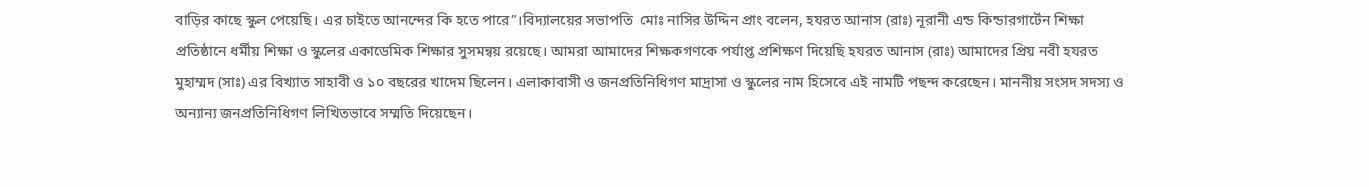বাড়ির কাছে স্কুল পেয়েছি। এর চাইতে আনন্দের কি হতে পারে”।বিদ্যালয়ের সভাপতি  মোঃ নাসির উদ্দিন প্রাং বলেন, হযরত আনাস (রাঃ) নূরানী এন্ড কিন্ডারগার্টেন শিক্ষা প্রতিষ্ঠানে ধর্মীয় শিক্ষা ও স্কুলের একাডেমিক শিক্ষার সুসমন্বয় রয়েছে। আমরা আমাদের শিক্ষকগণকে পর্যাপ্ত প্রশিক্ষণ দিয়েছি হযরত আনাস (রাঃ) আমাদের প্রিয় নবী হযরত মুহাম্মদ (সাঃ) এর বিখ্যাত সাহাবী ও ১০ বছরের খাদেম ছিলেন। এলাকাবাসী ও জনপ্রতিনিধিগণ মাদ্রাসা ও স্কুলের নাম হিসেবে এই নামটি পছন্দ করেছেন। মাননীয় সংসদ সদস্য ও অন্যান্য জনপ্রতিনিধিগণ লিখিতভাবে সম্মতি দিয়েছেন।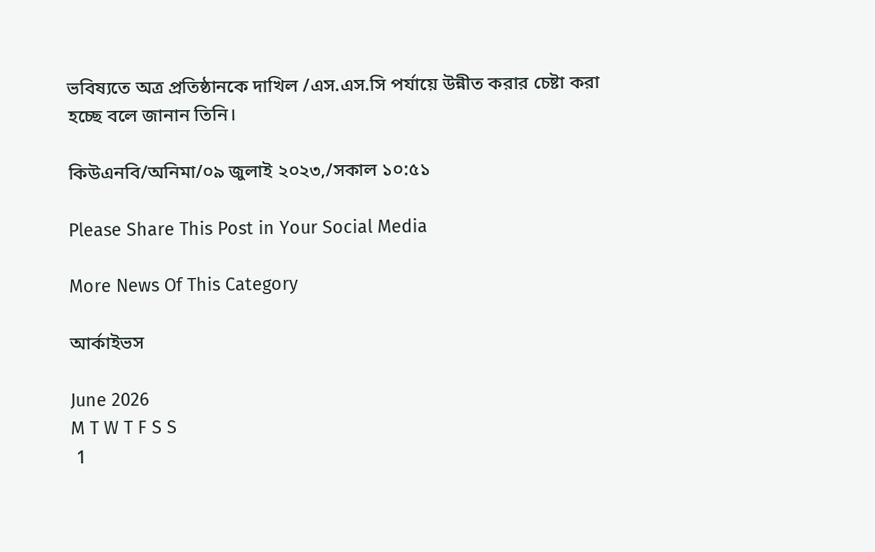ভবিষ্যতে অত্র প্রতিষ্ঠানকে দাখিল /এস.এস.সি পর্যায়ে উন্নীত করার চেষ্টা করা হচ্ছে বলে জানান তিনি।

কিউএনবি/অনিমা/০৯ জুলাই ২০২৩,/সকাল ১০:৫১

Please Share This Post in Your Social Media

More News Of This Category

আর্কাইভস

June 2026
M T W T F S S
 1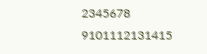2345678
9101112131415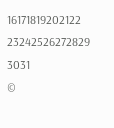16171819202122
23242526272829
3031
©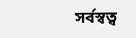সর্বস্বত্ব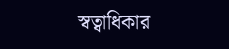স্বত্বাধিকার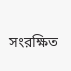সংরক্ষিত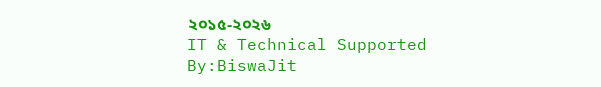২০১৫-২০২৬
IT & Technical Supported By:BiswaJit